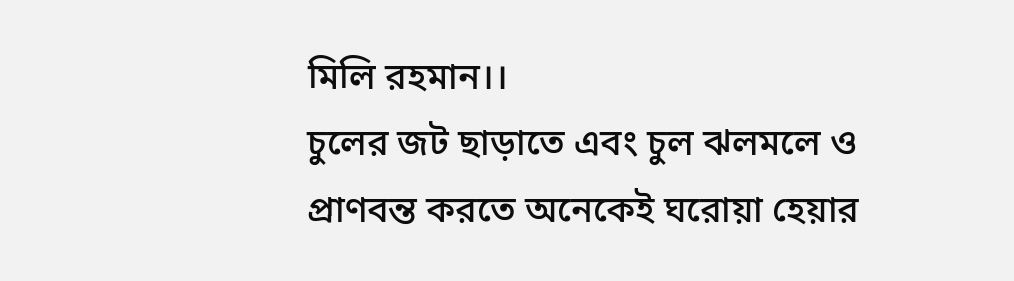মিলি রহমান।।
চুলের জট ছাড়াতে এবং চুল ঝলমলে ও প্রাণবন্ত করতে অনেকেই ঘরোয়া হেয়ার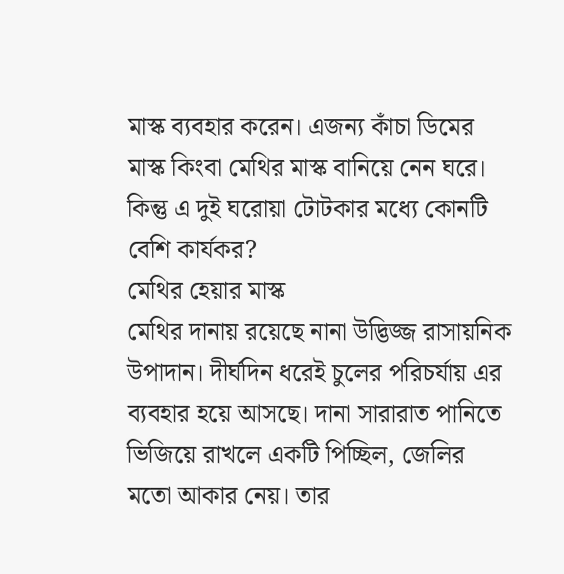মাস্ক ব্যবহার করেন। এজন্য কাঁচা ডিমের মাস্ক কিংবা মেথির মাস্ক বানিয়ে নেন ঘরে। কিন্তু এ দুই ঘরোয়া টোটকার মধ্যে কোনটি বেশি কার্যকর?
মেথির হেয়ার মাস্ক
মেথির দানায় রয়েছে নানা উদ্ভিজ্জ রাসায়নিক উপাদান। দীর্ঘদিন ধরেই চুলের পরিচর্যায় এর ব্যবহার হয়ে আসছে। দানা সারারাত পানিতে ভিজিয়ে রাখলে একটি পিচ্ছিল, জেলির মতো আকার নেয়। তার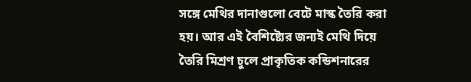সঙ্গে মেথির দানাগুলো বেটে মাস্ক তৈরি করা হয়। আর এই বৈশিষ্ট্যের জন্যই মেথি দিয়ে তৈরি মিশ্রণ চুলে প্রাকৃতিক কন্ডিশনারের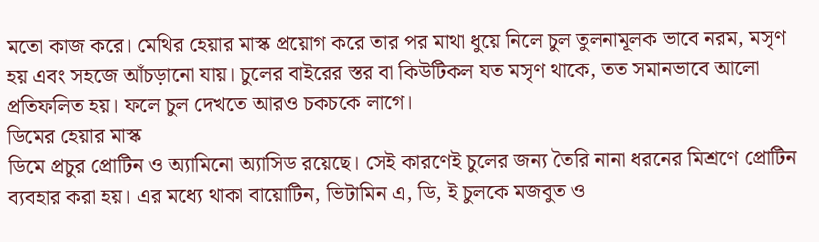মতো কাজ করে। মেথির হেয়ার মাস্ক প্রয়োগ করে তার পর মাথা ধুয়ে নিলে চুল তুলনামূলক ভাবে নরম, মসৃণ হয় এবং সহজে আঁচড়ানো যায়। চুলের বাইরের স্তর বা কিউটিকল যত মসৃণ থাকে, তত সমানভাবে আলো প্রতিফলিত হয়। ফলে চুল দেখতে আরও চকচকে লাগে।
ডিমের হেয়ার মাস্ক
ডিমে প্রচুর প্রোটিন ও অ্যামিনো অ্যাসিড রয়েছে। সেই কারণেই চুলের জন্য তৈরি নানা ধরনের মিশ্রণে প্রোটিন ব্যবহার করা হয়। এর মধ্যে থাকা বায়োটিন, ভিটামিন এ, ডি, ই চুলকে মজবুত ও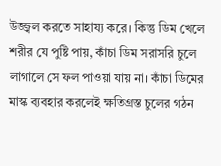উজ্জ্বল করতে সাহায্য করে। কিন্তু ডিম খেলে শরীর যে পুষ্টি পায়, কাঁচা ডিম সরাসরি চুলে লাগালে সে ফল পাওয়া যায় না। কাঁচা ডিমের মাস্ক ব্যবহার করলেই ক্ষতিগ্রস্ত চুলের গঠন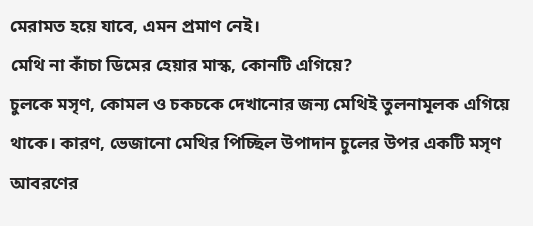মেরামত হয়ে যাবে, এমন প্রমাণ নেই।
মেথি না কাঁচা ডিমের হেয়ার মাস্ক, কোনটি এগিয়ে?
চুলকে মসৃণ, কোমল ও চকচকে দেখানোর জন্য মেথিই তুলনামূলক এগিয়ে থাকে। কারণ, ভেজানো মেথির পিচ্ছিল উপাদান চুলের উপর একটি মসৃণ আবরণের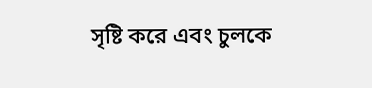সৃষ্টি করে এবং চুলকে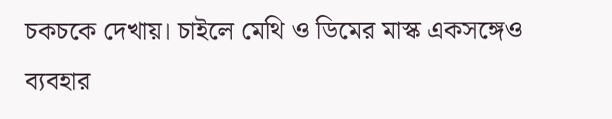চকচকে দেখায়। চাইলে মেথি ও ডিমের মাস্ক একসঙ্গেও ব্যবহার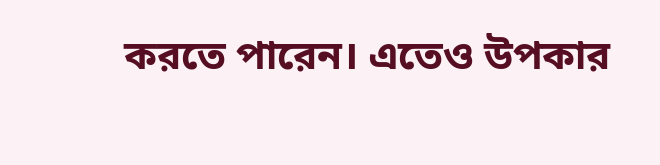করতে পারেন। এতেও উপকার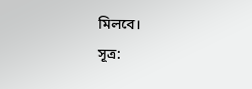মিলবে।
সূত্র: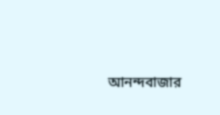আনন্দবাজার